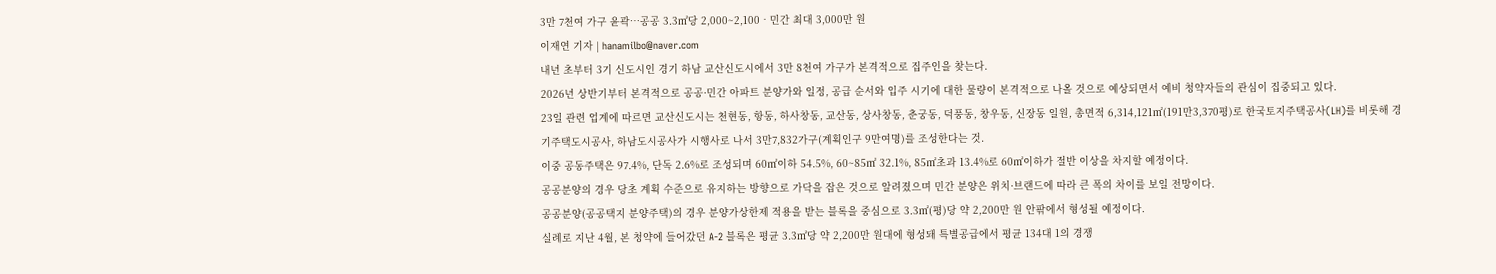3만 7천여 가구 윤곽…공공 3.3㎡당 2,000~2,100‧민간 최대 3,000만 원
이재연 기자 | hanamilbo@naver.com
내년 초부터 3기 신도시인 경기 하남 교산신도시에서 3만 8천여 가구가 본격적으로 집주인을 찾는다.
2026년 상반기부터 본격적으로 공공·민간 아파트 분양가와 일정, 공급 순서와 입주 시기에 대한 물량이 본격적으로 나올 것으로 예상되면서 예비 청약자들의 관심이 집중되고 있다.
23일 관련 업계에 따르면 교산신도시는 천현동, 항동, 하사창동, 교산동, 상사창동, 춘궁동, 덕풍동, 창우동, 신장동 일원, 총면적 6,314,121㎡(191만3,370평)로 한국토지주택공사(LH)를 비롯해 경기주택도시공사, 하남도시공사가 시행사로 나서 3만7,832가구(계획인구 9만여명)를 조성한다는 것.
이중 공동주택은 97.4%, 단독 2.6%로 조성되며 60㎡이하 54.5%, 60~85㎡ 32.1%, 85㎡초과 13.4%로 60㎡이하가 절반 이상을 차지할 예정이다.
공공분양의 경우 당초 계획 수준으로 유지하는 방향으로 가닥을 잡은 것으로 알려졌으며 민간 분양은 위치·브랜드에 따라 큰 폭의 차이를 보일 전망이다.
공공분양(공공택지 분양주택)의 경우 분양가상한제 적용을 받는 블록을 중심으로 3.3㎡(평)당 약 2,200만 원 안팎에서 형성될 예정이다.
실례로 지난 4월, 본 청약에 들어갔던 A-2 블록은 평균 3.3㎡당 약 2,200만 원대에 형성돼 특별공급에서 평균 134대 1의 경쟁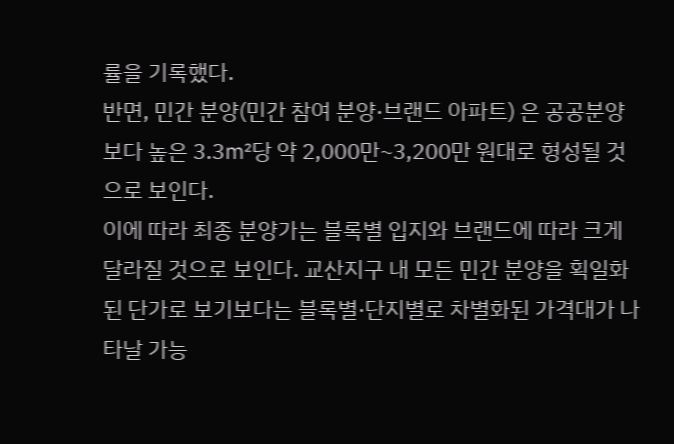률을 기록했다.
반면, 민간 분양(민간 참여 분양·브랜드 아파트) 은 공공분양보다 높은 3.3㎡당 약 2,000만~3,200만 원대로 형성될 것으로 보인다.
이에 따라 최종 분양가는 블록별 입지와 브랜드에 따라 크게 달라질 것으로 보인다. 교산지구 내 모든 민간 분양을 획일화된 단가로 보기보다는 블록별·단지별로 차별화된 가격대가 나타날 가능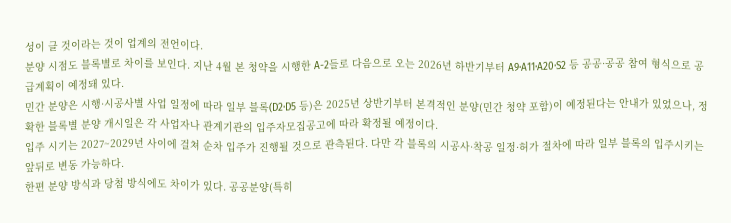성이 클 것이라는 것이 업계의 전언이다.
분양 시점도 블록별로 차이를 보인다. 지난 4월 본 청약을 시행한 A-2들로 다음으로 오는 2026년 하반기부터 A9·A11·A20·S2 등 공공·공공 참여 형식으로 공급계획이 예정돼 있다.
민간 분양은 시행·시공사별 사업 일정에 따라 일부 블록(D2·D5 등)은 2025년 상반기부터 본격적인 분양(민간 청약 포함)이 예정된다는 안내가 있었으나, 정확한 블록별 분양 개시일은 각 사업자나 관계기관의 입주자모집공고에 따라 확정될 예정이다.
입주 시기는 2027~2029년 사이에 걸쳐 순차 입주가 진행될 것으로 관측된다. 다만 각 블록의 시공사·착공 일정·허가 절차에 따라 일부 블록의 입주시키는 앞뒤로 변동 가능하다.
한편 분양 방식과 당첨 방식에도 차이가 있다. 공공분양(특히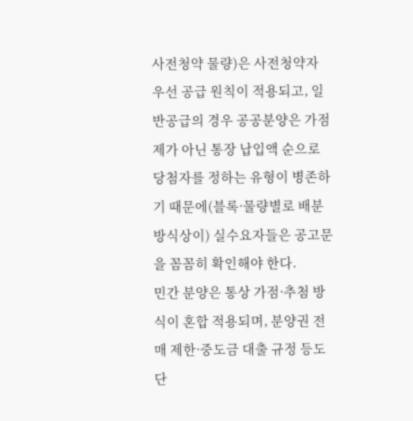사전청약 물량)은 사전청약자 우선 공급 원칙이 적용되고, 일반공급의 경우 공공분양은 가점제가 아닌 통장 납입액 순으로 당첨자를 정하는 유형이 병존하기 때문에(블록·물량별로 배분 방식상이) 실수요자들은 공고문을 꼼꼼히 확인해야 한다.
민간 분양은 통상 가점·추첨 방식이 혼합 적용되며, 분양권 전매 제한·중도금 대출 규정 등도 단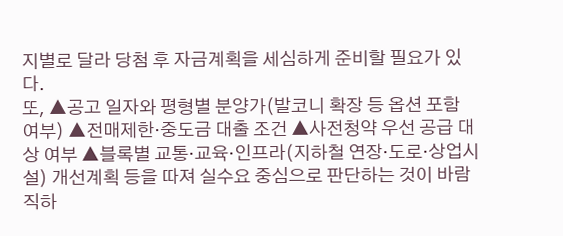지별로 달라 당첨 후 자금계획을 세심하게 준비할 필요가 있다.
또, ▲공고 일자와 평형별 분양가(발코니 확장 등 옵션 포함 여부) ▲전매제한·중도금 대출 조건 ▲사전청약 우선 공급 대상 여부 ▲블록별 교통·교육·인프라(지하철 연장·도로·상업시설) 개선계획 등을 따져 실수요 중심으로 판단하는 것이 바람직하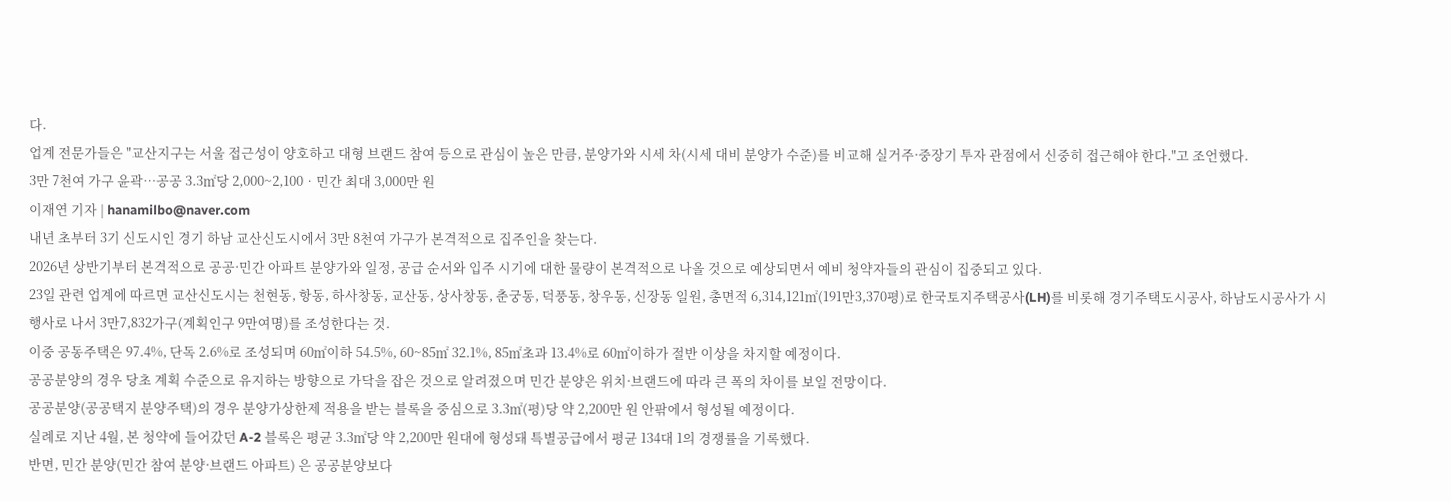다.
업계 전문가들은 "교산지구는 서울 접근성이 양호하고 대형 브랜드 참여 등으로 관심이 높은 만큼, 분양가와 시세 차(시세 대비 분양가 수준)를 비교해 실거주·중장기 투자 관점에서 신중히 접근해야 한다."고 조언했다.
3만 7천여 가구 윤곽…공공 3.3㎡당 2,000~2,100‧민간 최대 3,000만 원
이재연 기자 | hanamilbo@naver.com
내년 초부터 3기 신도시인 경기 하남 교산신도시에서 3만 8천여 가구가 본격적으로 집주인을 찾는다.
2026년 상반기부터 본격적으로 공공·민간 아파트 분양가와 일정, 공급 순서와 입주 시기에 대한 물량이 본격적으로 나올 것으로 예상되면서 예비 청약자들의 관심이 집중되고 있다.
23일 관련 업계에 따르면 교산신도시는 천현동, 항동, 하사창동, 교산동, 상사창동, 춘궁동, 덕풍동, 창우동, 신장동 일원, 총면적 6,314,121㎡(191만3,370평)로 한국토지주택공사(LH)를 비롯해 경기주택도시공사, 하남도시공사가 시행사로 나서 3만7,832가구(계획인구 9만여명)를 조성한다는 것.
이중 공동주택은 97.4%, 단독 2.6%로 조성되며 60㎡이하 54.5%, 60~85㎡ 32.1%, 85㎡초과 13.4%로 60㎡이하가 절반 이상을 차지할 예정이다.
공공분양의 경우 당초 계획 수준으로 유지하는 방향으로 가닥을 잡은 것으로 알려졌으며 민간 분양은 위치·브랜드에 따라 큰 폭의 차이를 보일 전망이다.
공공분양(공공택지 분양주택)의 경우 분양가상한제 적용을 받는 블록을 중심으로 3.3㎡(평)당 약 2,200만 원 안팎에서 형성될 예정이다.
실례로 지난 4월, 본 청약에 들어갔던 A-2 블록은 평균 3.3㎡당 약 2,200만 원대에 형성돼 특별공급에서 평균 134대 1의 경쟁률을 기록했다.
반면, 민간 분양(민간 참여 분양·브랜드 아파트) 은 공공분양보다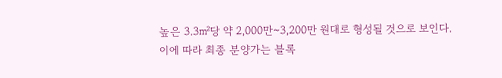높은 3.3㎡당 약 2,000만~3,200만 원대로 형성될 것으로 보인다.
이에 따라 최종 분양가는 블록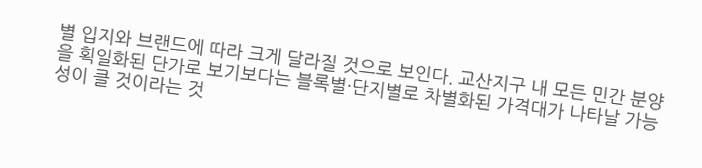별 입지와 브랜드에 따라 크게 달라질 것으로 보인다. 교산지구 내 모든 민간 분양을 획일화된 단가로 보기보다는 블록별·단지별로 차별화된 가격대가 나타날 가능성이 클 것이라는 것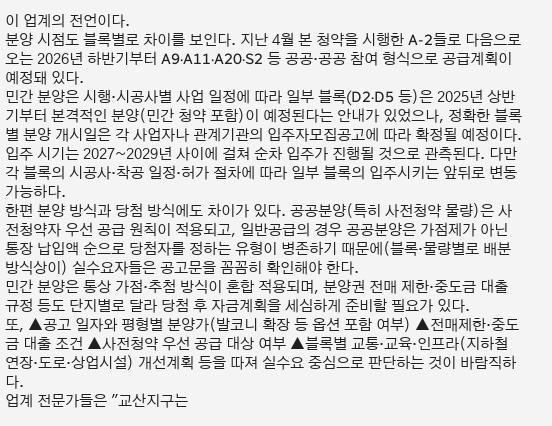이 업계의 전언이다.
분양 시점도 블록별로 차이를 보인다. 지난 4월 본 청약을 시행한 A-2들로 다음으로 오는 2026년 하반기부터 A9·A11·A20·S2 등 공공·공공 참여 형식으로 공급계획이 예정돼 있다.
민간 분양은 시행·시공사별 사업 일정에 따라 일부 블록(D2·D5 등)은 2025년 상반기부터 본격적인 분양(민간 청약 포함)이 예정된다는 안내가 있었으나, 정확한 블록별 분양 개시일은 각 사업자나 관계기관의 입주자모집공고에 따라 확정될 예정이다.
입주 시기는 2027~2029년 사이에 걸쳐 순차 입주가 진행될 것으로 관측된다. 다만 각 블록의 시공사·착공 일정·허가 절차에 따라 일부 블록의 입주시키는 앞뒤로 변동 가능하다.
한편 분양 방식과 당첨 방식에도 차이가 있다. 공공분양(특히 사전청약 물량)은 사전청약자 우선 공급 원칙이 적용되고, 일반공급의 경우 공공분양은 가점제가 아닌 통장 납입액 순으로 당첨자를 정하는 유형이 병존하기 때문에(블록·물량별로 배분 방식상이) 실수요자들은 공고문을 꼼꼼히 확인해야 한다.
민간 분양은 통상 가점·추첨 방식이 혼합 적용되며, 분양권 전매 제한·중도금 대출 규정 등도 단지별로 달라 당첨 후 자금계획을 세심하게 준비할 필요가 있다.
또, ▲공고 일자와 평형별 분양가(발코니 확장 등 옵션 포함 여부) ▲전매제한·중도금 대출 조건 ▲사전청약 우선 공급 대상 여부 ▲블록별 교통·교육·인프라(지하철 연장·도로·상업시설) 개선계획 등을 따져 실수요 중심으로 판단하는 것이 바람직하다.
업계 전문가들은 "교산지구는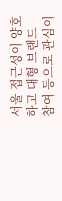서울 접근성이 양호하고 대형 브랜드 참여 등으로 관심이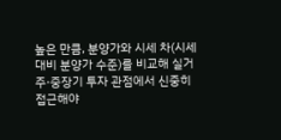높은 만큼, 분양가와 시세 차(시세 대비 분양가 수준)를 비교해 실거주·중장기 투자 관점에서 신중히 접근해야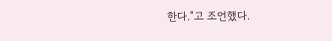한다."고 조언했다.